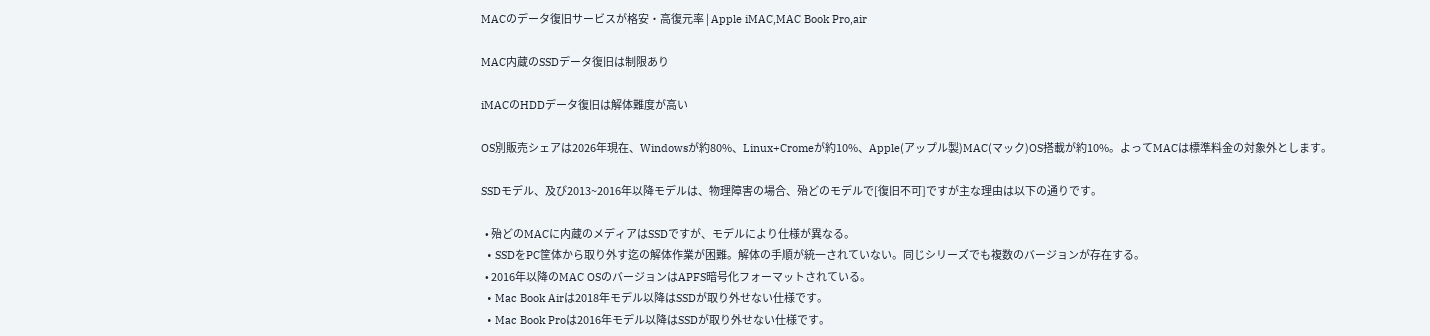MACのデータ復旧サービスが格安・高復元率 | Apple iMAC,MAC Book Pro,air

MAC内蔵のSSDデータ復旧は制限あり

iMACのHDDデータ復旧は解体難度が高い

OS別販売シェアは2026年現在、Windowsが約80%、Linux+Cromeが約10%、Apple(アップル製)MAC(マック)OS搭載が約10%。よってMACは標準料金の対象外とします。

SSDモデル、及び2013~2016年以降モデルは、物理障害の場合、殆どのモデルで[復旧不可]ですが主な理由は以下の通りです。

  • 殆どのMACに内蔵のメディアはSSDですが、モデルにより仕様が異なる。
  • SSDをPC筐体から取り外す迄の解体作業が困難。解体の手順が統一されていない。同じシリーズでも複数のバージョンが存在する。
  • 2016年以降のMAC OSのバージョンはAPFS暗号化フォーマットされている。
  • Mac Book Airは2018年モデル以降はSSDが取り外せない仕様です。
  • Mac Book Proは2016年モデル以降はSSDが取り外せない仕様です。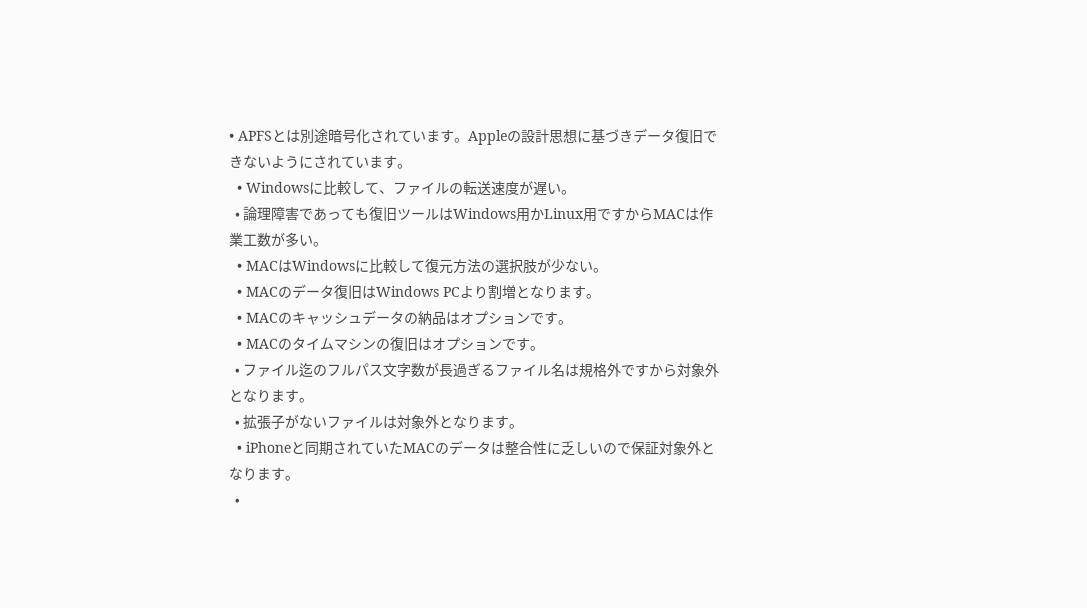• APFSとは別途暗号化されています。Appleの設計思想に基づきデータ復旧できないようにされています。
  • Windowsに比較して、ファイルの転送速度が遅い。
  • 論理障害であっても復旧ツールはWindows用かLinux用ですからMACは作業工数が多い。
  • MACはWindowsに比較して復元方法の選択肢が少ない。
  • MACのデータ復旧はWindows PCより割増となります。
  • MACのキャッシュデータの納品はオプションです。
  • MACのタイムマシンの復旧はオプションです。
  • ファイル迄のフルパス文字数が長過ぎるファイル名は規格外ですから対象外となります。
  • 拡張子がないファイルは対象外となります。
  • iPhoneと同期されていたMACのデータは整合性に乏しいので保証対象外となります。
  •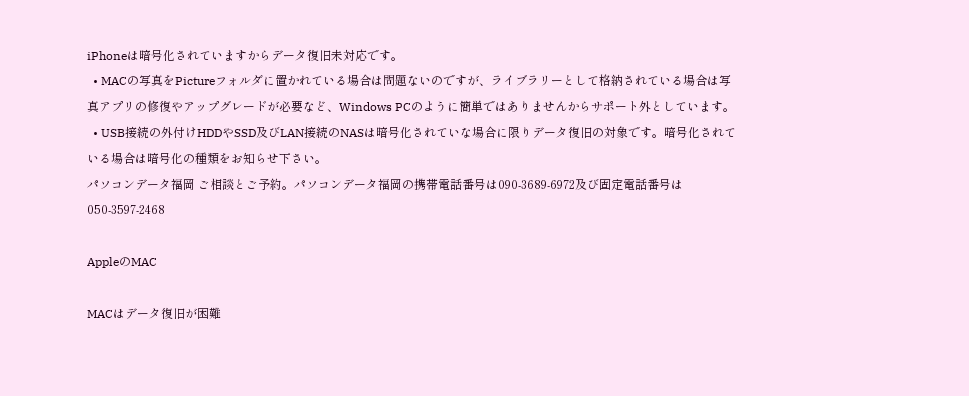iPhoneは暗号化されていますからデータ復旧未対応です。
  • MACの写真をPictureフォルダに置かれている場合は問題ないのですが、ライブラリーとして格納されている場合は写真アプリの修復やアップグレードが必要など、Windows PCのように簡単ではありませんからサポート外としています。
  • USB接続の外付けHDDやSSD及びLAN接続のNASは暗号化されていな場合に限りデータ復旧の対象です。暗号化されている場合は暗号化の種類をお知らせ下さい。
パソコンデータ福岡 ご相談とご予約。パソコンデータ福岡の携帯電話番号は090-3689-6972及び固定電話番号は050-3597-2468

AppleのMAC

MACはデータ復旧が困難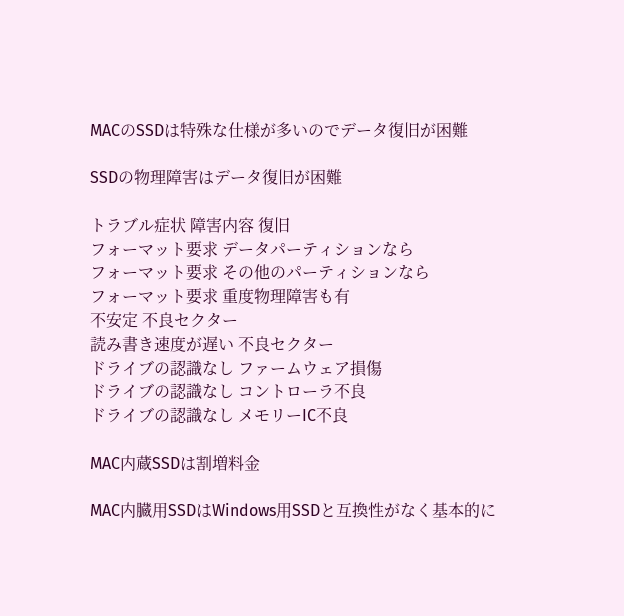MACのSSDは特殊な仕様が多いのでデータ復旧が困難

SSDの物理障害はデータ復旧が困難

トラブル症状 障害内容 復旧
フォーマット要求 データパーティションなら
フォーマット要求 その他のパーティションなら
フォーマット要求 重度物理障害も有
不安定 不良セクター
読み書き速度が遅い 不良セクター
ドライブの認識なし ファームウェア損傷
ドライブの認識なし コントローラ不良
ドライブの認識なし メモリーIC不良

MAC内蔵SSDは割増料金

MAC内臓用SSDはWindows用SSDと互換性がなく基本的に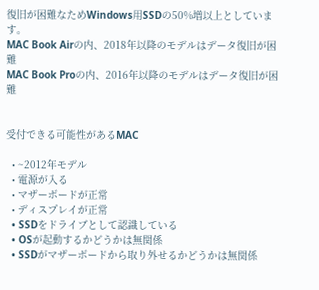復旧が困難なためWindows用SSDの50%増以上としています。
MAC Book Airの内、2018年以降のモデルはデータ復旧が困難
MAC Book Proの内、2016年以降のモデルはデータ復旧が困難


受付できる可能性があるMAC

  • ~2012年モデル
  • 電源が入る
  • マザーボードが正常
  • ディスプレイが正常
  • SSDをドライブとして認識している
  • OSが起動するかどうかは無関係
  • SSDがマザーボードから取り外せるかどうかは無関係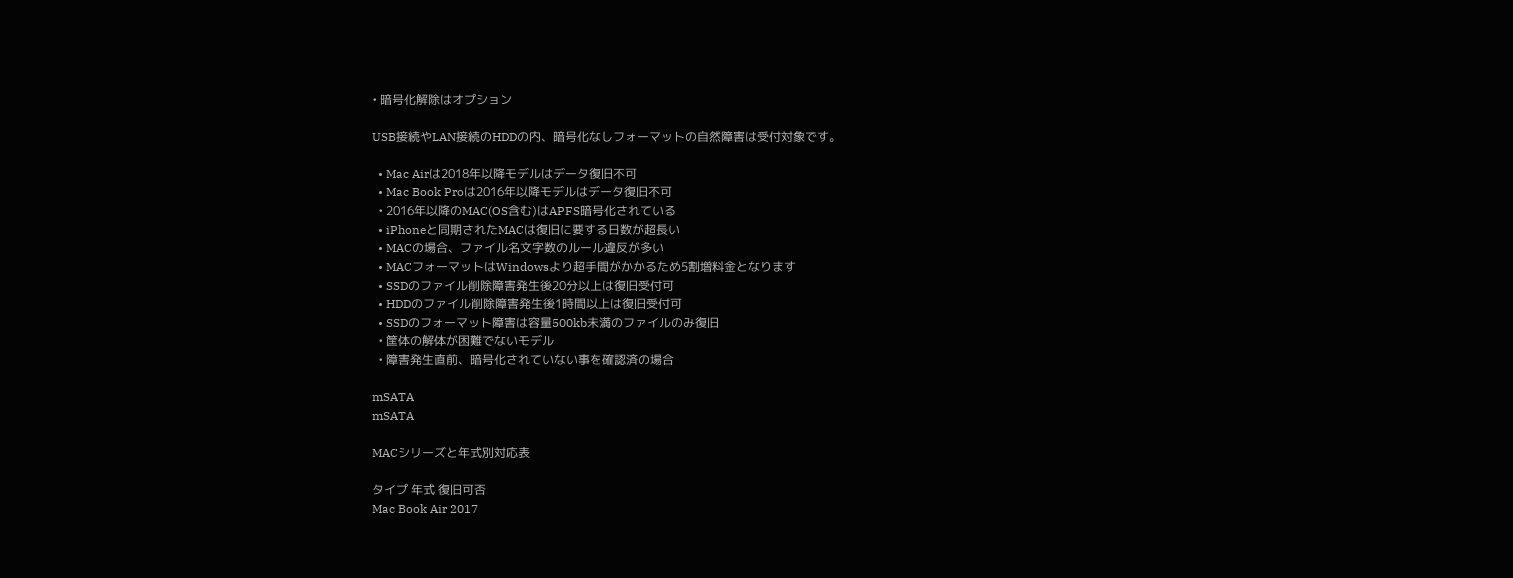• 暗号化解除はオプション

USB接続やLAN接続のHDDの内、暗号化なしフォーマットの自然障害は受付対象です。

  • Mac Airは2018年以降モデルはデータ復旧不可
  • Mac Book Proは2016年以降モデルはデータ復旧不可
  • 2016年以降のMAC(OS含む)はAPFS暗号化されている
  • iPhoneと同期されたMACは復旧に要する日数が超長い
  • MACの場合、ファイル名文字数のルール違反が多い
  • MACフォーマットはWindowsより超手間がかかるため5割増料金となります
  • SSDのファイル削除障害発生後20分以上は復旧受付可
  • HDDのファイル削除障害発生後1時間以上は復旧受付可
  • SSDのフォーマット障害は容量500kb未満のファイルのみ復旧
  • 筐体の解体が困難でないモデル
  • 障害発生直前、暗号化されていない事を確認済の場合

mSATA
mSATA

MACシリーズと年式別対応表

タイプ 年式 復旧可否
Mac Book Air 2017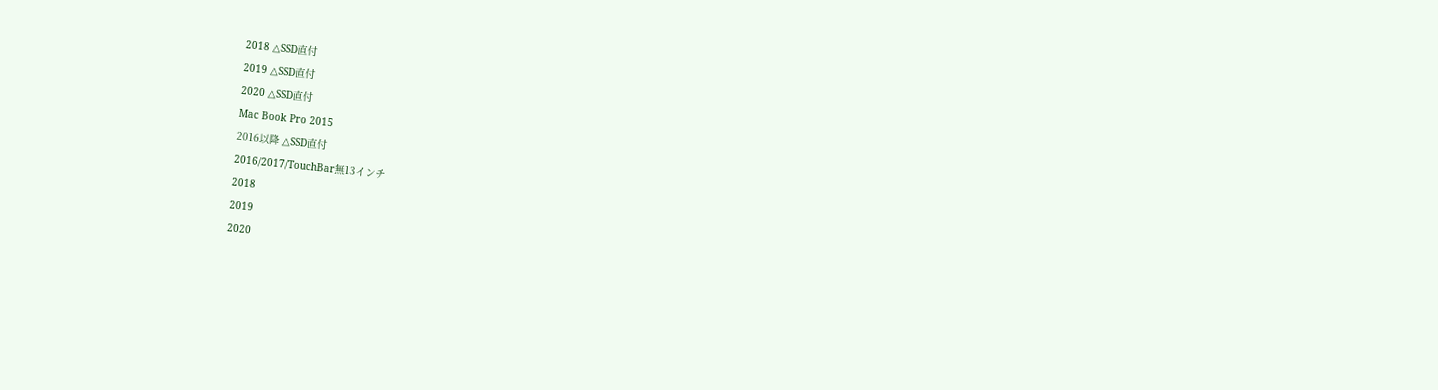2018 △SSD直付
2019 △SSD直付
2020 △SSD直付
Mac Book Pro 2015
2016以降 △SSD直付
2016/2017/TouchBar無13インチ
2018
2019
2020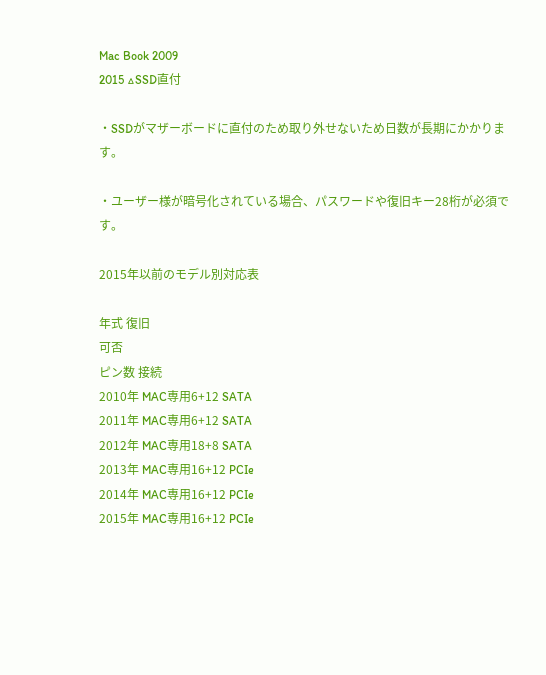Mac Book 2009
2015 △SSD直付

・SSDがマザーボードに直付のため取り外せないため日数が長期にかかります。

・ユーザー様が暗号化されている場合、パスワードや復旧キー28桁が必須です。

2015年以前のモデル別対応表

年式 復旧
可否
ピン数 接続
2010年 MAC専用6+12 SATA
2011年 MAC専用6+12 SATA
2012年 MAC専用18+8 SATA
2013年 MAC専用16+12 PCIe
2014年 MAC専用16+12 PCIe
2015年 MAC専用16+12 PCIe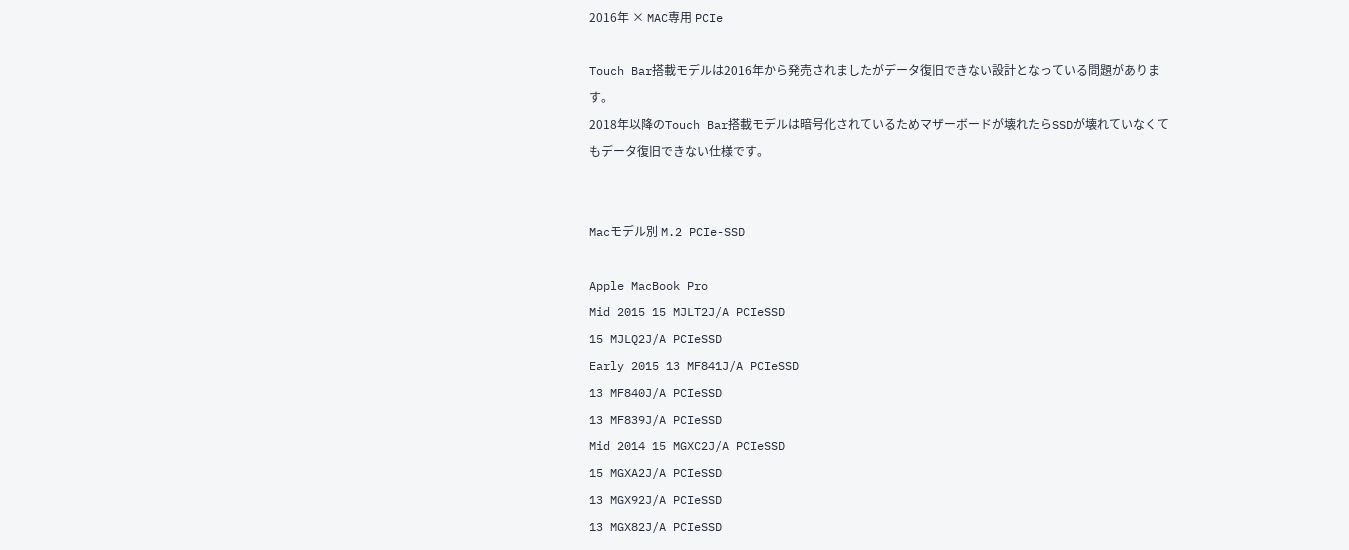2016年 × MAC専用 PCIe

Touch Bar搭載モデルは2016年から発売されましたがデータ復旧できない設計となっている問題があります。
2018年以降のTouch Bar搭載モデルは暗号化されているためマザーボードが壊れたらSSDが壊れていなくてもデータ復旧できない仕様です。


Macモデル別 M.2 PCIe-SSD

Apple MacBook Pro
Mid 2015 15 MJLT2J/A PCIeSSD
15 MJLQ2J/A PCIeSSD
Early 2015 13 MF841J/A PCIeSSD
13 MF840J/A PCIeSSD
13 MF839J/A PCIeSSD
Mid 2014 15 MGXC2J/A PCIeSSD
15 MGXA2J/A PCIeSSD
13 MGX92J/A PCIeSSD
13 MGX82J/A PCIeSSD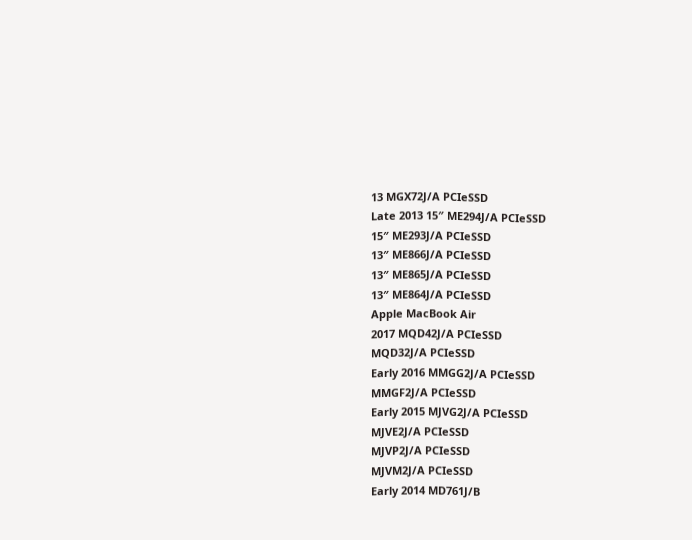13 MGX72J/A PCIeSSD
Late 2013 15″ ME294J/A PCIeSSD
15″ ME293J/A PCIeSSD
13″ ME866J/A PCIeSSD
13″ ME865J/A PCIeSSD
13″ ME864J/A PCIeSSD
Apple MacBook Air
2017 MQD42J/A PCIeSSD
MQD32J/A PCIeSSD
Early 2016 MMGG2J/A PCIeSSD
MMGF2J/A PCIeSSD
Early 2015 MJVG2J/A PCIeSSD
MJVE2J/A PCIeSSD
MJVP2J/A PCIeSSD
MJVM2J/A PCIeSSD
Early 2014 MD761J/B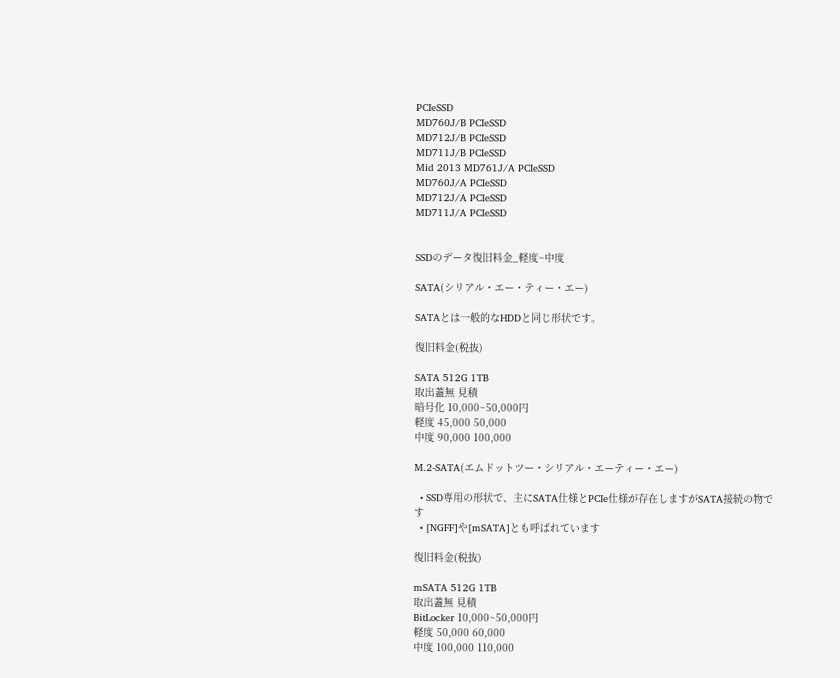PCIeSSD
MD760J/B PCIeSSD
MD712J/B PCIeSSD
MD711J/B PCIeSSD
Mid 2013 MD761J/A PCIeSSD
MD760J/A PCIeSSD
MD712J/A PCIeSSD
MD711J/A PCIeSSD


SSDのデータ復旧料金_軽度~中度

SATA(シリアル・エー・ティー・エー)

SATAとは一般的なHDDと同じ形状です。

復旧料金(税抜)

SATA 512G 1TB
取出蓋無 見積
暗号化 10,000~50,000円
軽度 45,000 50,000
中度 90,000 100,000

M.2-SATA(エムドットツー・シリアル・エーティー・エー)

  • SSD専用の形状で、主にSATA仕様とPCIe仕様が存在しますがSATA接続の物です
  • [NGFF]や[mSATA]とも呼ばれています

復旧料金(税抜)

mSATA 512G 1TB
取出蓋無 見積
BitLocker 10,000~50,000円
軽度 50,000 60,000
中度 100,000 110,000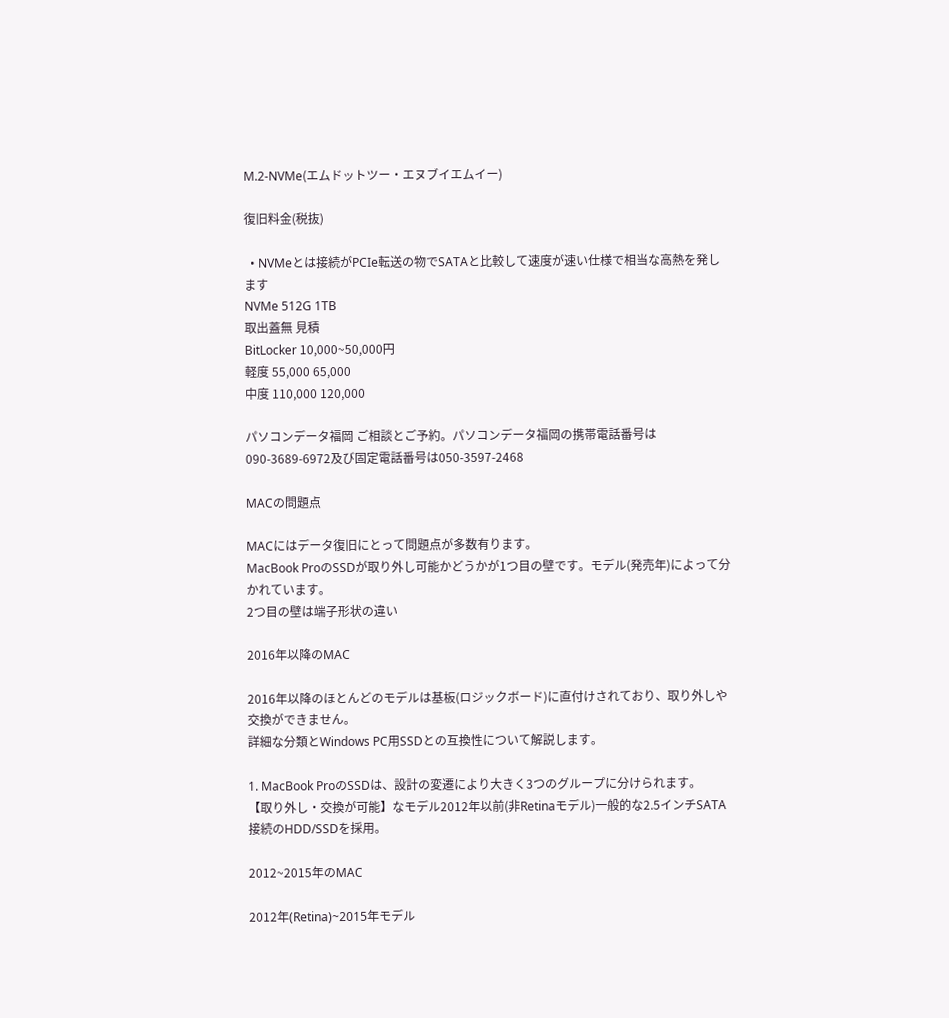M.2-NVMe(エムドットツー・エヌブイエムイー)

復旧料金(税抜)

  • NVMeとは接続がPCIe転送の物でSATAと比較して速度が速い仕様で相当な高熱を発します
NVMe 512G 1TB
取出蓋無 見積
BitLocker 10,000~50,000円
軽度 55,000 65,000
中度 110,000 120,000

パソコンデータ福岡 ご相談とご予約。パソコンデータ福岡の携帯電話番号は090-3689-6972及び固定電話番号は050-3597-2468

MACの問題点

MACにはデータ復旧にとって問題点が多数有ります。
MacBook ProのSSDが取り外し可能かどうかが1つ目の壁です。モデル(発売年)によって分かれています。
2つ目の壁は端子形状の違い

2016年以降のMAC

2016年以降のほとんどのモデルは基板(ロジックボード)に直付けされており、取り外しや交換ができません。
詳細な分類とWindows PC用SSDとの互換性について解説します。

1. MacBook ProのSSDは、設計の変遷により大きく3つのグループに分けられます。
【取り外し・交換が可能】なモデル2012年以前(非Retinaモデル)一般的な2.5インチSATA接続のHDD/SSDを採用。

2012~2015年のMAC

2012年(Retina)~2015年モデル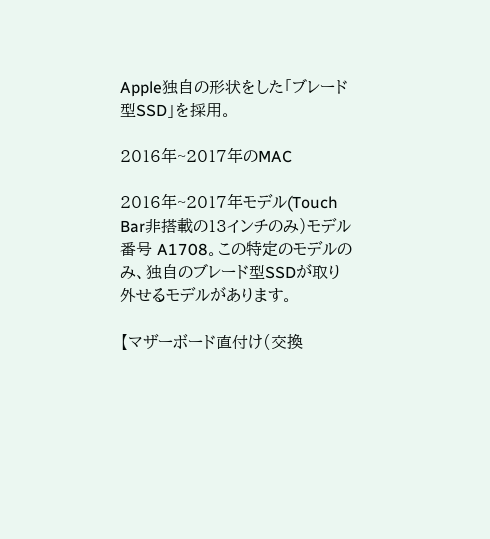Apple独自の形状をした「ブレード型SSD」を採用。

2016年~2017年のMAC

2016年~2017年モデル(Touch Bar非搭載の13インチのみ)モデル番号 A1708。この特定のモデルのみ、独自のブレード型SSDが取り外せるモデルがあります。

【マザーボード直付け(交換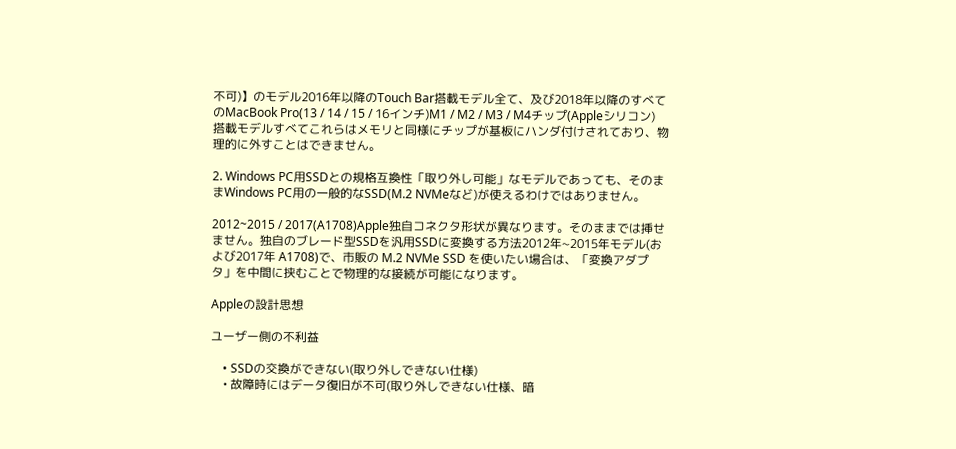不可)】のモデル2016年以降のTouch Bar搭載モデル全て、及び2018年以降のすべてのMacBook Pro(13 / 14 / 15 / 16インチ)M1 / M2 / M3 / M4チップ(Appleシリコン)搭載モデルすべてこれらはメモリと同様にチップが基板にハンダ付けされており、物理的に外すことはできません。

2. Windows PC用SSDとの規格互換性「取り外し可能」なモデルであっても、そのままWindows PC用の一般的なSSD(M.2 NVMeなど)が使えるわけではありません。

2012~2015 / 2017(A1708)Apple独自コネクタ形状が異なります。そのままでは挿せません。独自のブレード型SSDを汎用SSDに変換する方法2012年~2015年モデル(および2017年 A1708)で、市販の M.2 NVMe SSD を使いたい場合は、「変換アダプタ」を中間に挟むことで物理的な接続が可能になります。

Appleの設計思想

ユーザー側の不利益

    • SSDの交換ができない(取り外しできない仕様)
    • 故障時にはデータ復旧が不可(取り外しできない仕様、暗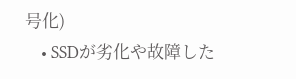号化)
    • SSDが劣化や故障した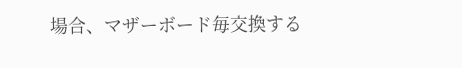場合、マザーボード毎交換する